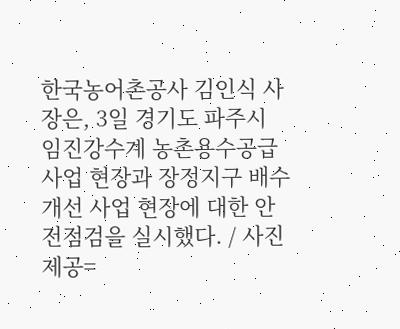한국농어촌공사 김인식 사장은, 3일 경기도 파주시 임진강수계 농촌용수공급사업 현장과 장정지구 배수개선 사업 현장에 대한 안전점검을 실시했다. / 사진제공=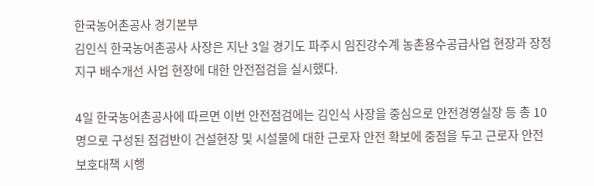한국농어촌공사 경기본부
김인식 한국농어촌공사 사장은 지난 3일 경기도 파주시 임진강수계 농촌용수공급사업 현장과 장정지구 배수개선 사업 현장에 대한 안전점검을 실시했다.

4일 한국농어촌공사에 따르면 이번 안전점검에는 김인식 사장을 중심으로 안전경영실장 등 총 10명으로 구성된 점검반이 건설현장 및 시설물에 대한 근로자 안전 확보에 중점을 두고 근로자 안전보호대책 시행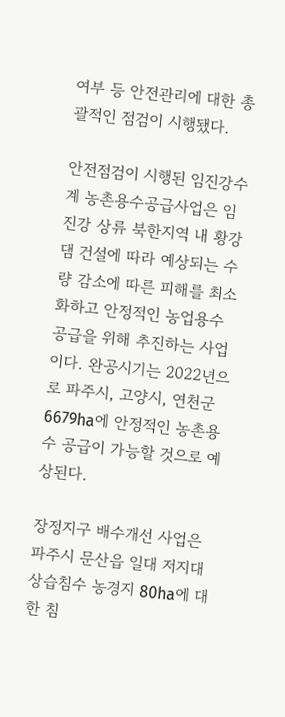여부 등 안전관리에 대한 총괄적인 점검이 시행됐다.

안전점검이 시행된 임진강수계 농촌용수공급사업은 임진강 상류 북한지역 내 황강댐 건설에 따라 예상되는 수량 감소에 따른 피해를 최소화하고 안정적인 농업용수 공급을 위해 추진하는 사업이다. 완공시기는 2022년으로 파주시, 고양시, 연천군 6679ha에 안정적인 농촌용수 공급이 가능할 것으로 예상된다.

장정지구 배수개선 사업은 파주시 문산읍 일대 저지대 상습침수 농경지 80ha에 대한 침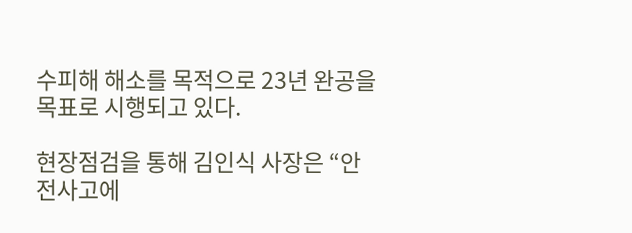수피해 해소를 목적으로 23년 완공을 목표로 시행되고 있다.

현장점검을 통해 김인식 사장은 “안전사고에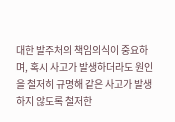대한 발주처의 책임의식이 중요하며, 혹시 사고가 발생하더라도 원인을 철저히 규명해 같은 사고가 발생하지 않도록 철저한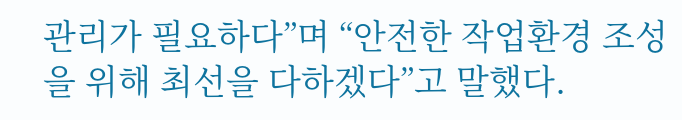관리가 필요하다”며 “안전한 작업환경 조성을 위해 최선을 다하겠다”고 말했다.